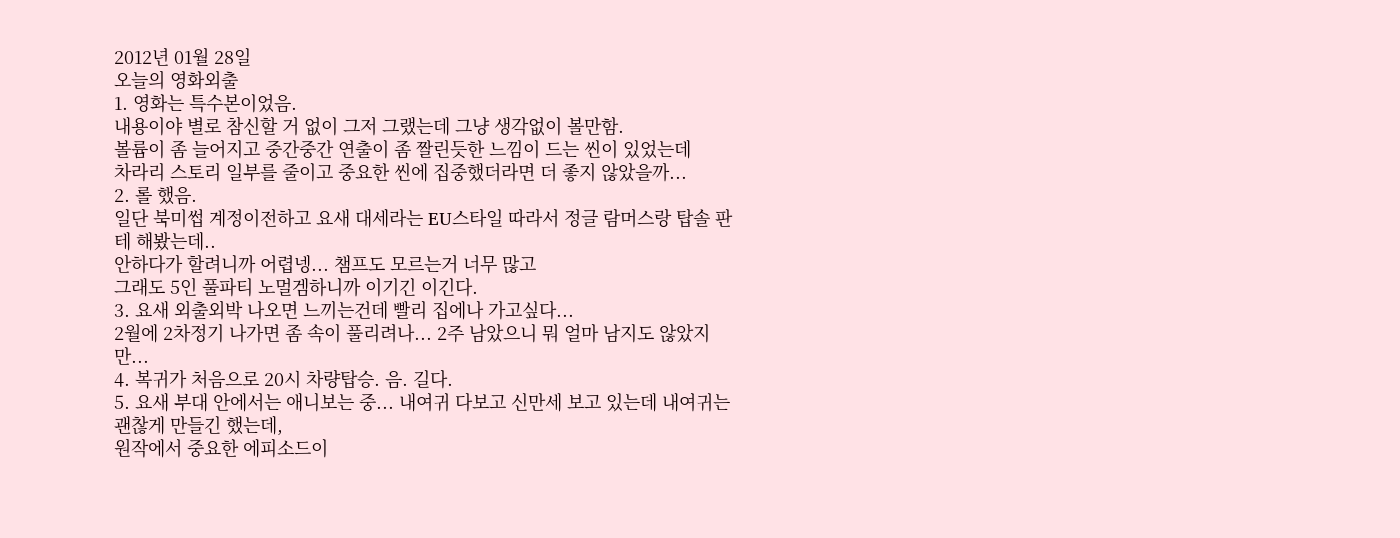2012년 01월 28일
오늘의 영화외출
1. 영화는 특수본이었음.
내용이야 별로 참신할 거 없이 그저 그랬는데 그냥 생각없이 볼만함.
볼륨이 좀 늘어지고 중간중간 연출이 좀 짤린듯한 느낌이 드는 씬이 있었는데
차라리 스토리 일부를 줄이고 중요한 씬에 집중했더라면 더 좋지 않았을까...
2. 롤 했음.
일단 북미썹 계정이전하고 요새 대세라는 EU스타일 따라서 정글 람머스랑 탑솔 판테 해봤는데..
안하다가 할려니까 어렵넹... 챔프도 모르는거 너무 많고
그래도 5인 풀파티 노멀겜하니까 이기긴 이긴다.
3. 요새 외출외박 나오면 느끼는건데 빨리 집에나 가고싶다...
2월에 2차정기 나가면 좀 속이 풀리려나... 2주 남았으니 뭐 얼마 남지도 않았지만...
4. 복귀가 처음으로 20시 차량탑승. 음. 길다.
5. 요새 부대 안에서는 애니보는 중... 내여귀 다보고 신만세 보고 있는데 내여귀는 괜찮게 만들긴 했는데,
원작에서 중요한 에피소드이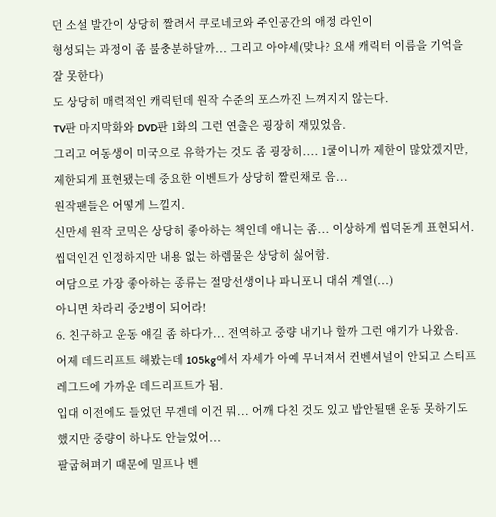던 소설 발간이 상당히 짤려서 쿠로네코와 주인공간의 애정 라인이
형성되는 과정이 좀 불충분하달까... 그리고 아야세(맞나? 요새 캐릭터 이름을 기억을 잘 못한다)
도 상당히 매력적인 캐릭턴데 원작 수준의 포스까진 느껴지지 않는다.
TV판 마지막화와 DVD판 1화의 그런 연출은 굉장히 재밌었음.
그리고 여동생이 미국으로 유학가는 것도 좀 굉장히.... 1쿨이니까 제한이 많았겠지만,
제한되게 표현됐는데 중요한 이벤트가 상당히 짤린채로 음...
원작팬들은 어떻게 느낄지.
신만세 원작 코믹은 상당히 좋아하는 책인데 애니는 좀... 이상하게 씹덕돋게 표현되서.
씹덕인건 인정하지만 내용 없는 하렘물은 상당히 싫어함.
여담으로 가장 좋아하는 종류는 절망선생이나 파니포니 대쉬 계열(...)
아니면 차라리 중2병이 되어라!
6. 친구하고 운동 얘길 좀 하다가... 전역하고 중량 내기나 할까 그런 얘기가 나왔음.
어제 데드리프트 해봤는데 105kg에서 자세가 아예 무너져서 컨벤셔널이 안되고 스티프 레그드에 가까운 데드리프트가 됨.
입대 이전에도 들었던 무겐데 이건 뭐... 어깨 다친 것도 있고 밥안될땐 운동 못하기도 했지만 중량이 하나도 안늘었어...
팔굽혀펴기 때문에 밀프나 벤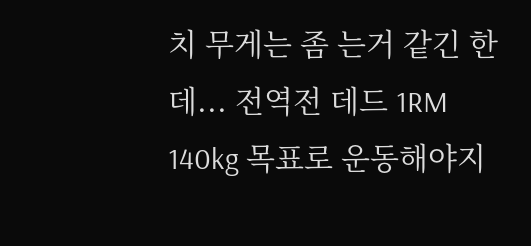치 무게는 좀 는거 같긴 한데... 전역전 데드 1RM 140kg 목표로 운동해야지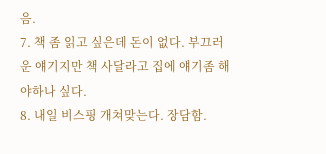음.
7. 책 좀 읽고 싶은데 돈이 없다. 부끄러운 얘기지만 책 사달라고 집에 얘기좀 해야하나 싶다.
8. 내일 비스핑 개쳐맞는다. 장담함.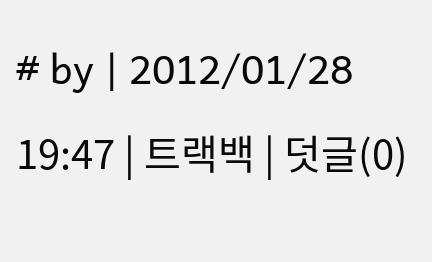# by | 2012/01/28 19:47 | 트랙백 | 덧글(0)